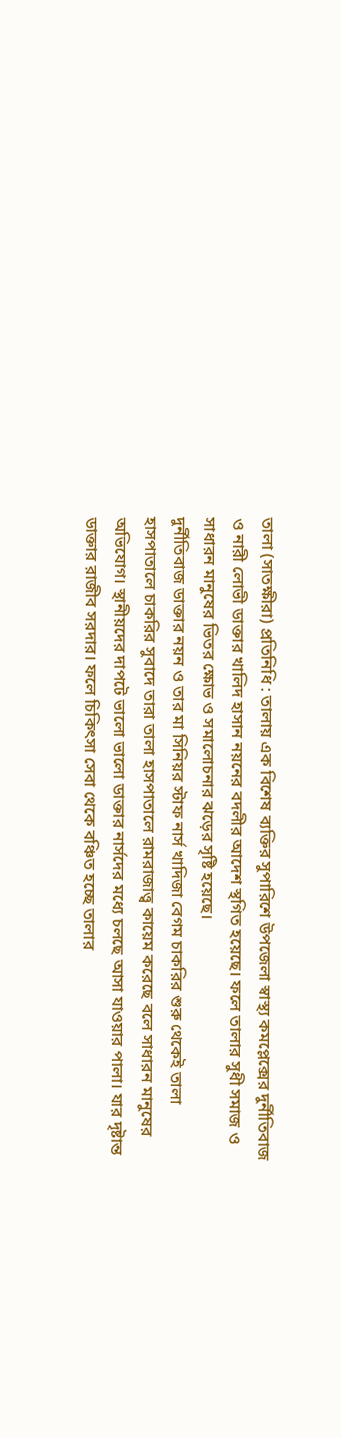তালা (সাতক্ষীরা) প্রতিনিধি : তালায় এক বিশেষ ব্যক্তির সুপারিশে উপজেলা স্বাস্থ্য কমপ্লেক্সের দুর্নীতিবাজ ও নারী লোভী ডাক্তার খালিদ হাসান নয়নের বদলীর আদেশ স্থগিত হয়েছে। ফলে তালার সুধী সমাজ ও সাধারন মানুষের ভিতর ক্ষোভ ও সমালোচনার ঝড়ের সৃষ্টি হয়েছে।
দুর্নীতিবাজ ডাক্তার নয়ন ও তার মা সিনিয়র স্টাফ নার্স খাদিজা বেগম চাকরির শুরু থেকেই তালা হাসপাতালে চাকরির সুবাদে তারা তালা হাসপাতালে রামরাজাত্ত্ব কায়েম করেছে বলে সাধারন মানুষের অভিযোগ। স্থানীয়দের দাপটে ভালো ভালো ডাক্তার নার্সদের মধ্যে চলছে আসা যাওয়ার পালা। যার দৃষ্টান্ত ডাক্তার রাজীব সরদার। ফলে চিকিৎসা সেবা থেকে বঞ্চিত হচ্ছে তালার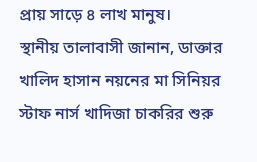প্রায় সাড়ে ৪ লাখ মানুষ।
স্থানীয় তালাবাসী জানান, ডাক্তার খালিদ হাসান নয়নের মা সিনিয়র স্টাফ নার্স খাদিজা চাকরির শুরু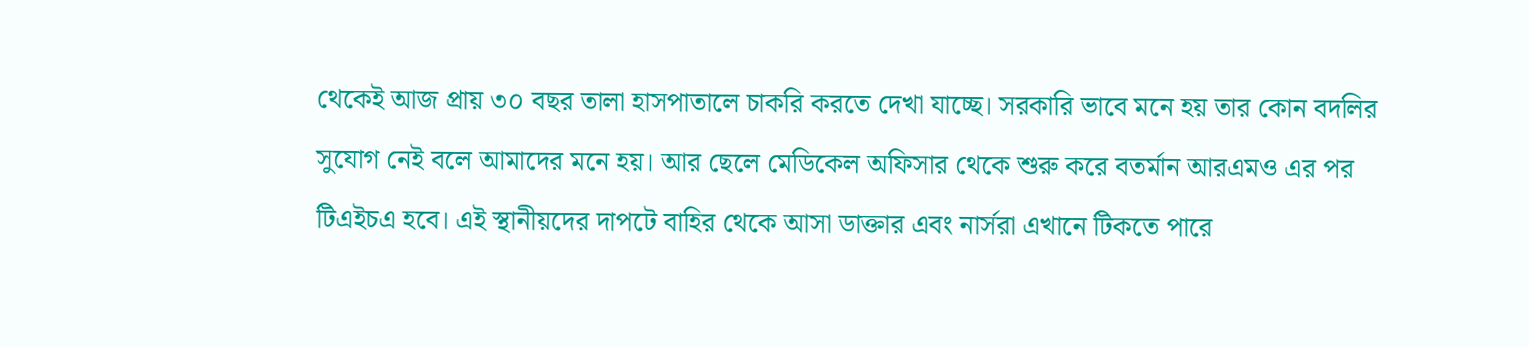থেকেই আজ প্রায় ৩০ বছর তালা হাসপাতালে চাকরি করতে দেখা যাচ্ছে। সরকারি ভাবে মনে হয় তার কোন বদলির সুযোগ নেই বলে আমাদের মনে হয়। আর ছেলে মেডিকেল অফিসার থেকে শুরু করে বতর্মান আরএমও এর পর টিএইচএ হবে। এই স্থানীয়দের দাপটে বাহির থেকে আসা ডাক্তার এবং নার্সরা এখানে টিকতে পারে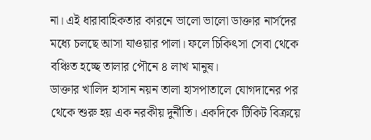না। এই ধারাবাহিকতার কারনে ভালো ভালো ডাক্তার নার্সদের মধ্যে চলছে আসা যাওয়ার পালা। ফলে চিকিৎসা সেবা থেকে বঞ্চিত হচ্ছে তালার পৌনে ৪ লাখ মানুষ।
ডাক্তার খালিদ হাসান নয়ন তালা হাসপাতালে যোগদানের পর থেকে শুরু হয় এক নরকীয় দুর্নীতি। একদিকে টিকিট বিক্রয়ে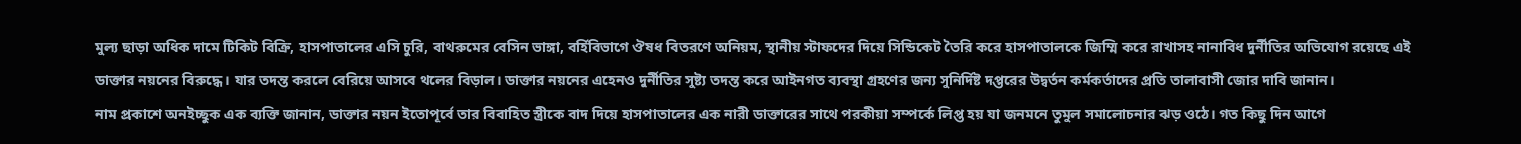মুল্য ছাড়া অধিক দামে টিকিট বিক্রি, হাসপাতালের এসি চুরি, বাথরুমের বেসিন ভাঙ্গা, বর্হিবিভাগে ঔষধ বিতরণে অনিয়ম, স্থানীয় স্টাফদের দিয়ে সিন্ডিকেট তৈরি করে হাসপাতালকে জিম্মি করে রাখাসহ নানাবিধ দুর্নীতির অভিযোগ রয়েছে এই ডাক্তার নয়নের বিরুদ্ধে। যার তদন্ত করলে বেরিয়ে আসবে থলের বিড়াল। ডাক্তার নয়নের এহেনও দুর্নীতির সুষ্ট্য তদন্ত করে আইনগত ব্যবস্থা গ্রহণের জন্য সুনির্দিষ্ট দপ্তরের উদ্বর্তন কর্মকর্তাদের প্রতি তালাবাসী জোর দাবি জানান।
নাম প্রকাশে অনইচ্ছুক এক ব্যক্তি জানান, ডাক্তার নয়ন ইতোপূর্বে তার বিবাহিত স্ত্রীকে বাদ দিয়ে হাসপাতালের এক নারী ডাক্তারের সাথে পরকীয়া সম্পর্কে লিপ্ত হয় যা জনমনে তুমুল সমালোচনার ঝড় ওঠে। গত কিছু দিন আগে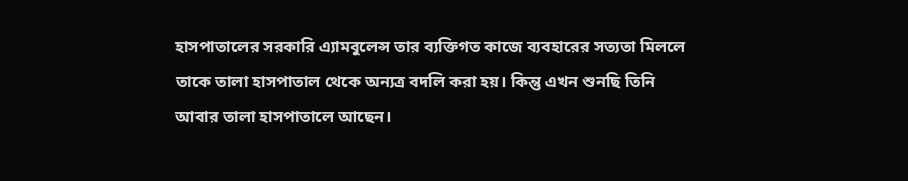হাসপাতালের সরকারি এ্যামবুলেন্স তার ব্যক্তিগত কাজে ব্যবহারের সত্যতা মিললে তাকে তালা হাসপাতাল থেকে অন্যত্র বদলি করা হয়। কিন্তু এখন শুনছি তিনি আবার তালা হাসপাতালে আছেন।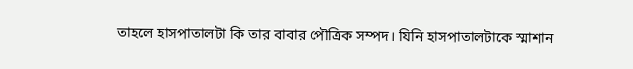তাহলে হাসপাতালটা কি তার বাবার পৌত্রিক সম্পদ। যিনি হাসপাতালটাকে স্মাশান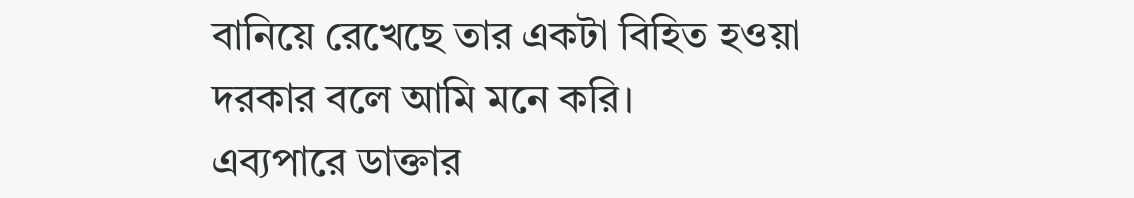বানিয়ে রেখেছে তার একটা বিহিত হওয়া দরকার বলে আমি মনে করি।
এব্যপারে ডাক্তার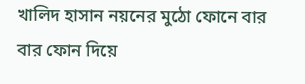খালিদ হাসান নয়নের মুঠো ফোনে বার বার ফোন দিয়ে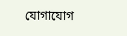যোগাযোগ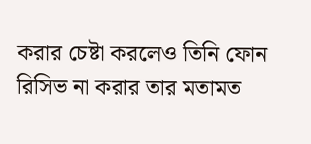করার চেষ্টা করলেও তিনি ফোন রিসিভ না করার তার মতামত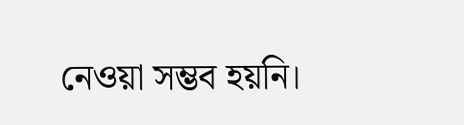নেওয়া সম্ভব হয়নি।